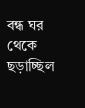বন্ধ ঘর থেকে ছড়াচ্ছিল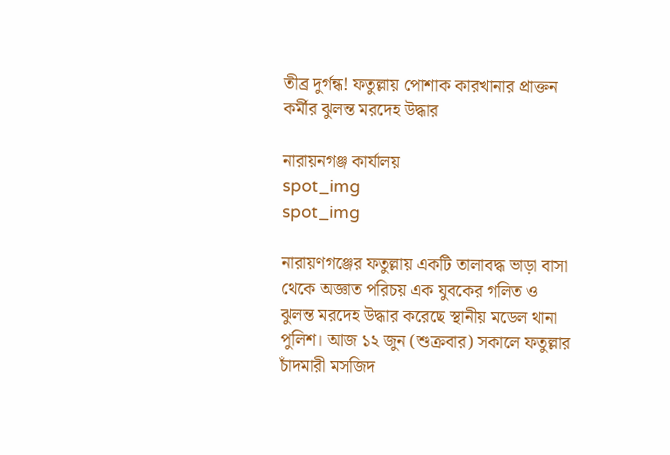তীব্র দুর্গন্ধ! ফতুল্লায় পোশাক কারখানার প্রাক্তন কর্মীর ঝুলন্ত মরদেহ উদ্ধার

নারায়নগঞ্জ কার্যালয়
spot_img
spot_img

নারায়ণগঞ্জের ফতুল্লায় একটি তালাবদ্ধ ভাড়া বাসা থেকে অজ্ঞাত পরিচয় এক যুবকের গলিত ও ঝুলন্ত মরদেহ উদ্ধার করেছে স্থানীয় মডেল থানা পুলিশ। আজ ১২ জুন (শুক্রবার) সকালে ফতুল্লার চাঁদমারী মসজিদ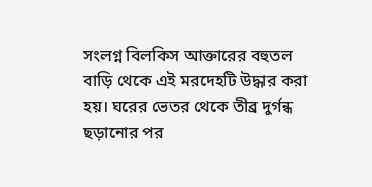সংলগ্ন বিলকিস আক্তারের বহুতল বাড়ি থেকে এই মরদেহটি উদ্ধার করা হয়। ঘরের ভেতর থেকে তীব্র দুর্গন্ধ ছড়ানোর পর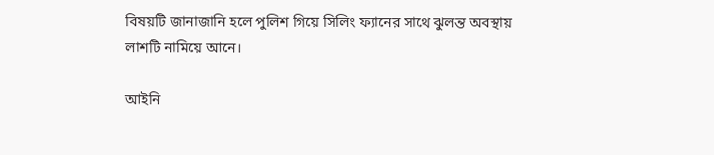বিষয়টি জানাজানি হলে পুলিশ গিয়ে সিলিং ফ্যানের সাথে ঝুলন্ত অবস্থায় লাশটি নামিয়ে আনে।

আইনি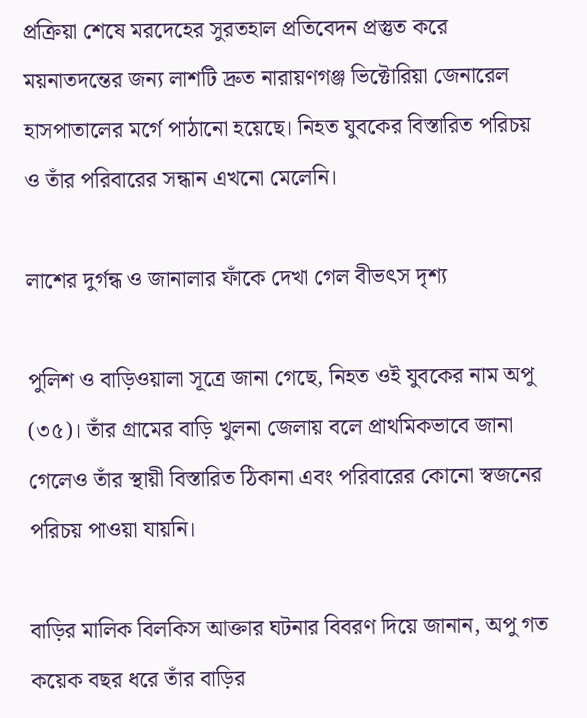প্রক্রিয়া শেষে মরদেহের সুরতহাল প্রতিবেদন প্রস্তুত করে ময়নাতদন্তের জন্য লাশটি দ্রুত নারায়ণগঞ্জ ভিক্টোরিয়া জেনারেল হাসপাতালের মর্গে পাঠানো হয়েছে। নিহত যুবকের বিস্তারিত পরিচয় ও তাঁর পরিবারের সন্ধান এখনো মেলেনি।

লাশের দুর্গন্ধ ও জানালার ফাঁকে দেখা গেল বীভৎস দৃশ্য

পুলিশ ও বাড়িওয়ালা সূত্রে জানা গেছে, নিহত ওই যুবকের নাম অপু (৩৫)। তাঁর গ্রামের বাড়ি খুলনা জেলায় বলে প্রাথমিকভাবে জানা গেলেও তাঁর স্থায়ী বিস্তারিত ঠিকানা এবং পরিবারের কোনো স্বজনের পরিচয় পাওয়া যায়নি।

বাড়ির মালিক বিলকিস আক্তার ঘটনার বিবরণ দিয়ে জানান, অপু গত কয়েক বছর ধরে তাঁর বাড়ির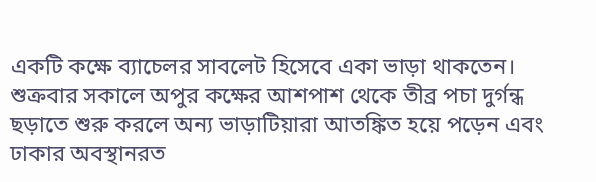একটি কক্ষে ব্যাচেলর সাবলেট হিসেবে একা ভাড়া থাকতেন। শুক্রবার সকালে অপুর কক্ষের আশপাশ থেকে তীব্র পচা দুর্গন্ধ ছড়াতে শুরু করলে অন্য ভাড়াটিয়ারা আতঙ্কিত হয়ে পড়েন এবং ঢাকার অবস্থানরত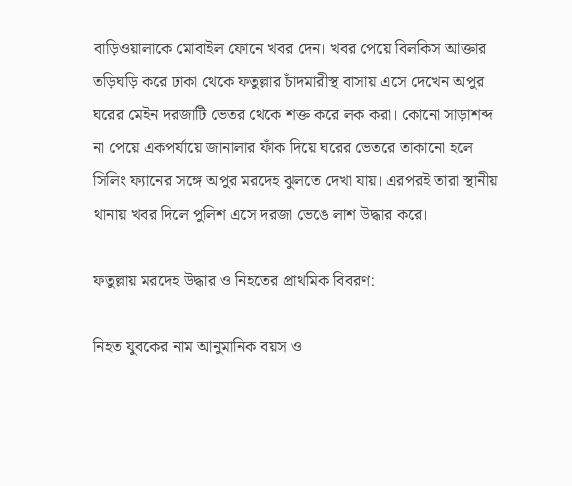বাড়িওয়ালাকে মোবাইল ফোনে খবর দেন। খবর পেয়ে বিলকিস আক্তার তড়িঘড়ি করে ঢাকা থেকে ফতুল্লার চাঁদমারীস্থ বাসায় এসে দেখেন অপুর ঘরের মেইন দরজাটি ভেতর থেকে শক্ত করে লক করা। কোনো সাড়াশব্দ না পেয়ে একপর্যায়ে জানালার ফাঁক দিয়ে ঘরের ভেতরে তাকানো হলে সিলিং ফ্যানের সঙ্গে অপুর মরদেহ ঝুলতে দেখা যায়। এরপরই তারা স্থানীয় থানায় খবর দিলে পুলিশ এসে দরজা ভেঙে লাশ উদ্ধার করে।

ফতুল্লায় মরদেহ উদ্ধার ও নিহতের প্রাথমিক বিবরণ:

নিহত যুবকের নাম আনুমানিক বয়স ও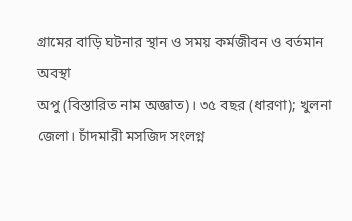গ্রামের বাড়ি ঘটনার স্থান ও সময় কর্মজীবন ও বর্তমান অবস্থা
অপু (বিস্তারিত নাম অজ্ঞাত)। ৩৫ বছর (ধারণা); খুলনা জেলা। চাঁদমারী মসজিদ সংলগ্ন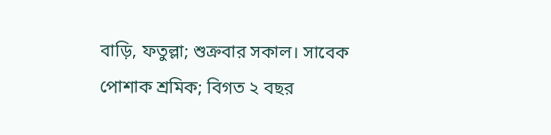বাড়ি, ফতুল্লা; শুক্রবার সকাল। সাবেক পোশাক শ্রমিক; বিগত ২ বছর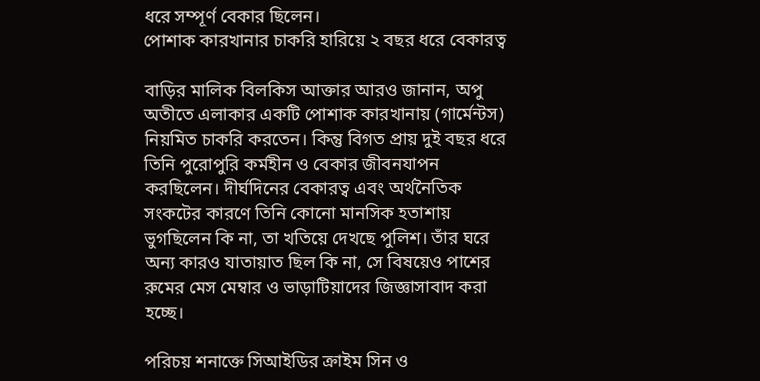ধরে সম্পূর্ণ বেকার ছিলেন।
পোশাক কারখানার চাকরি হারিয়ে ২ বছর ধরে বেকারত্ব

বাড়ির মালিক বিলকিস আক্তার আরও জানান, অপু অতীতে এলাকার একটি পোশাক কারখানায় (গার্মেন্টস) নিয়মিত চাকরি করতেন। কিন্তু বিগত প্রায় দুই বছর ধরে তিনি পুরোপুরি কর্মহীন ও বেকার জীবনযাপন করছিলেন। দীর্ঘদিনের বেকারত্ব এবং অর্থনৈতিক সংকটের কারণে তিনি কোনো মানসিক হতাশায় ভুগছিলেন কি না, তা খতিয়ে দেখছে পুলিশ। তাঁর ঘরে অন্য কারও যাতায়াত ছিল কি না, সে বিষয়েও পাশের রুমের মেস মেম্বার ও ভাড়াটিয়াদের জিজ্ঞাসাবাদ করা হচ্ছে।

পরিচয় শনাক্তে সিআইডির ক্রাইম সিন ও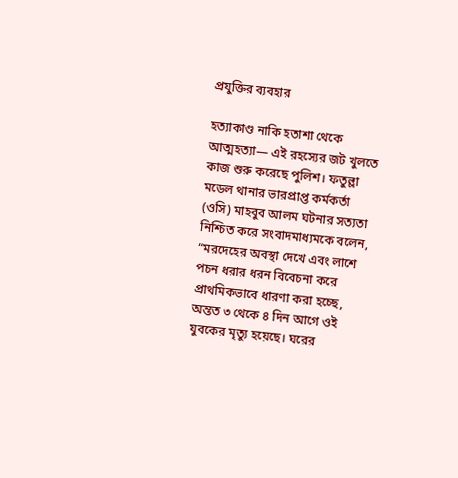প্রযুক্তির ব্যবহার

হত্যাকাণ্ড নাকি হতাশা থেকে আত্মহত্যা— এই রহস্যের জট খুলতে কাজ শুরু করেছে পুলিশ। ফতুল্লা মডেল থানার ভারপ্রাপ্ত কর্মকর্তা (ওসি) মাহবুব আলম ঘটনার সত্যতা নিশ্চিত করে সংবাদমাধ্যমকে বলেন, “মরদেহের অবস্থা দেখে এবং লাশে পচন ধরার ধরন বিবেচনা করে প্রাথমিকভাবে ধারণা করা হচ্ছে, অন্তত ৩ থেকে ৪ দিন আগে ওই যুবকের মৃত্যু হয়েছে। ঘরের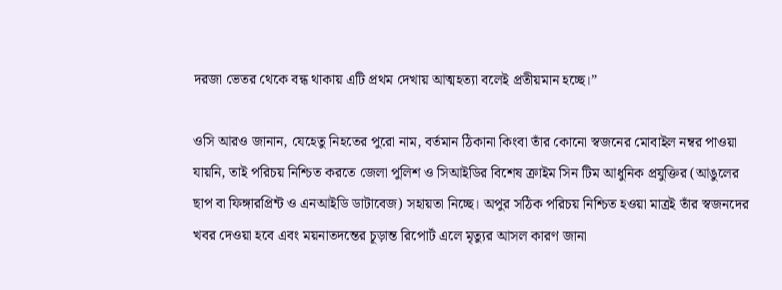দরজা ভেতর থেকে বন্ধ থাকায় এটি প্রথম দেখায় আত্মহত্যা বলেই প্রতীয়মান হচ্ছে।”

ওসি আরও জানান, যেহেতু নিহতের পুরো নাম, বর্তমান ঠিকানা কিংবা তাঁর কোনো স্বজনের মোবাইল নম্বর পাওয়া যায়নি, তাই পরিচয় নিশ্চিত করতে জেলা পুলিশ ও সিআইডির বিশেষ ক্রাইম সিন টিম আধুনিক প্রযুক্তির (আঙুলের ছাপ বা ফিঙ্গারপ্রিন্ট ও এনআইডি ডাটাবেজ) সহায়তা নিচ্ছে। অপুর সঠিক পরিচয় নিশ্চিত হওয়া মাত্রই তাঁর স্বজনদের খবর দেওয়া হবে এবং ময়নাতদন্তের চূড়ান্ত রিপোর্ট এলে মৃত্যুর আসল কারণ জানা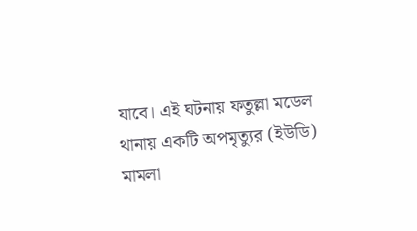যাবে। এই ঘটনায় ফতুল্লা মডেল থানায় একটি অপমৃত্যুর (ইউডি) মামলা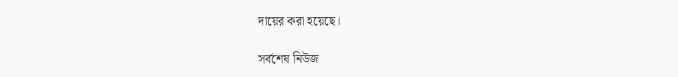দায়ের করা হয়েছে।

সর্বশেষ নিউজ